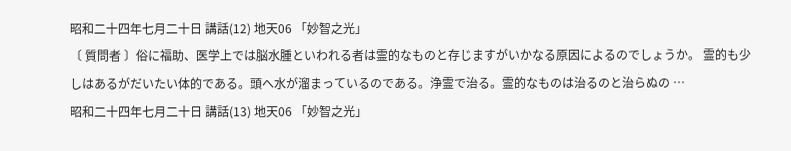昭和二十四年七月二十日 講話(12) 地天06 「妙智之光」
〔 質問者 〕俗に福助、医学上では脳水腫といわれる者は霊的なものと存じますがいかなる原因によるのでしょうか。 霊的も少しはあるがだいたい体的である。頭へ水が溜まっているのである。浄霊で治る。霊的なものは治るのと治らぬの …
昭和二十四年七月二十日 講話(13) 地天06 「妙智之光」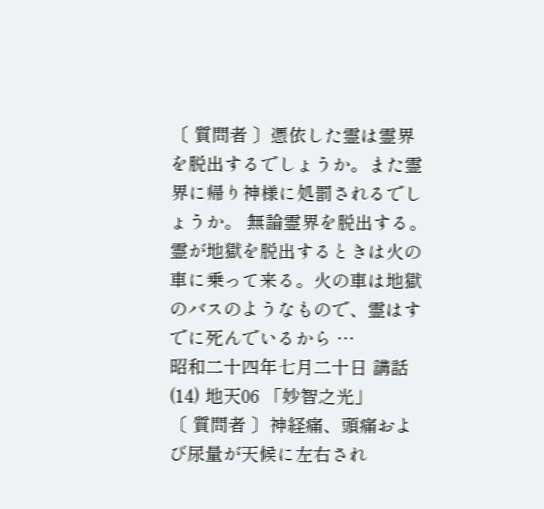〔 質問者 〕憑依した霊は霊界を脱出するでしょうか。また霊界に帰り神様に処罰されるでしょうか。 無論霊界を脱出する。霊が地獄を脱出するときは火の車に乗って来る。火の車は地獄のバスのようなもので、霊はすでに死んでいるから …
昭和二十四年七月二十日 講話(14) 地天06 「妙智之光」
〔 質問者 〕神経痛、頭痛および尿量が天候に左右され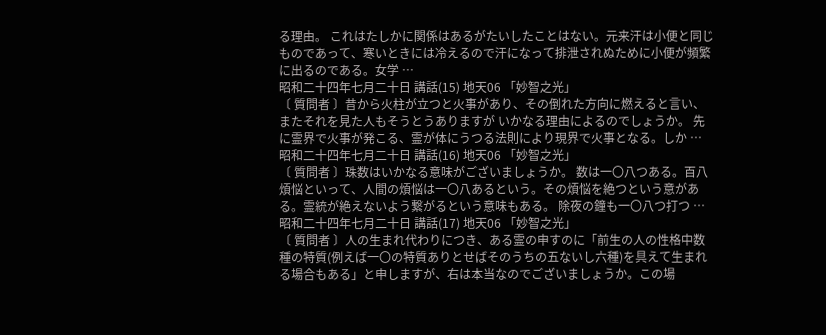る理由。 これはたしかに関係はあるがたいしたことはない。元来汗は小便と同じものであって、寒いときには冷えるので汗になって排泄されぬために小便が頻繁に出るのである。女学 …
昭和二十四年七月二十日 講話(15) 地天06 「妙智之光」
〔 質問者 〕昔から火柱が立つと火事があり、その倒れた方向に燃えると言い、またそれを見た人もそうとうありますが いかなる理由によるのでしょうか。 先に霊界で火事が発こる、霊が体にうつる法則により現界で火事となる。しか …
昭和二十四年七月二十日 講話(16) 地天06 「妙智之光」
〔 質問者 〕珠数はいかなる意味がございましょうか。 数は一〇八つある。百八煩悩といって、人間の煩悩は一〇八あるという。その煩悩を絶つという意がある。霊統が絶えないよう繋がるという意味もある。 除夜の鐘も一〇八つ打つ …
昭和二十四年七月二十日 講話(17) 地天06 「妙智之光」
〔 質問者 〕人の生まれ代わりにつき、ある霊の申すのに「前生の人の性格中数種の特質(例えば一〇の特質ありとせばそのうちの五ないし六種)を具えて生まれる場合もある」と申しますが、右は本当なのでございましょうか。この場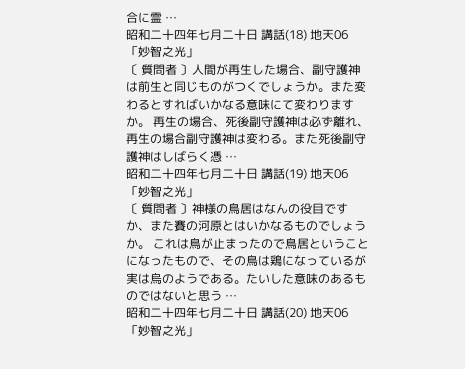合に霊 …
昭和二十四年七月二十日 講話(18) 地天06 「妙智之光」
〔 質問者 〕人間が再生した場合、副守護神は前生と同じものがつくでしょうか。また変わるとすればいかなる意味にて変わりますか。 再生の場合、死後副守護神は必ず離れ、再生の場合副守護神は変わる。また死後副守護神はしばらく憑 …
昭和二十四年七月二十日 講話(19) 地天06 「妙智之光」
〔 質問者 〕神様の鳥居はなんの役目ですか、また賽の河原とはいかなるものでしょうか。 これは鳥が止まったので鳥居ということになったもので、その鳥は鶏になっているが実は烏のようである。たいした意味のあるものではないと思う …
昭和二十四年七月二十日 講話(20) 地天06 「妙智之光」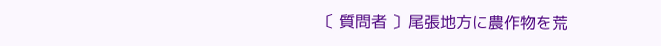〔 質問者 〕尾張地方に農作物を荒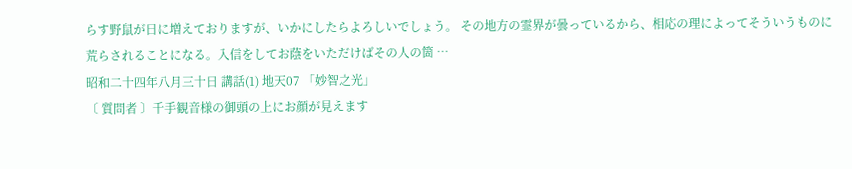らす野鼠が日に増えておりますが、いかにしたらよろしいでしょう。 その地方の霊界が曇っているから、相応の理によってそういうものに荒らされることになる。入信をしてお蔭をいただけばその人の箇 …
昭和二十四年八月三十日 講話(1) 地天07 「妙智之光」
〔 質問者 〕千手観音様の御頭の上にお顔が見えます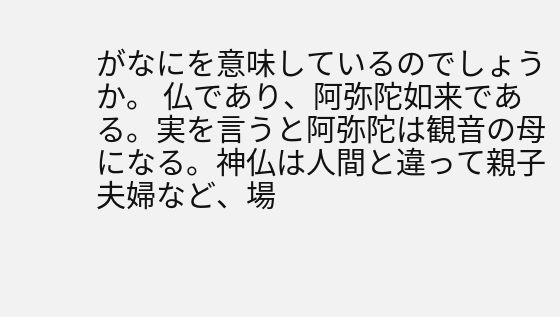がなにを意味しているのでしょうか。 仏であり、阿弥陀如来である。実を言うと阿弥陀は観音の母になる。神仏は人間と違って親子夫婦など、場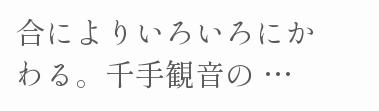合によりいろいろにかわる。千手観音の …